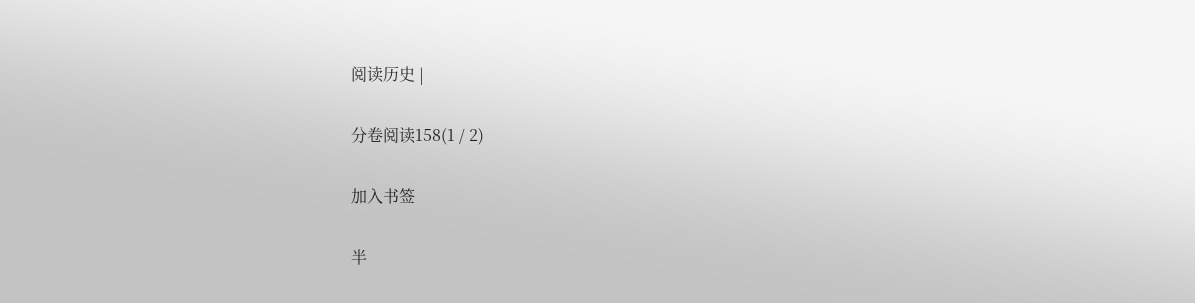阅读历史 |

分卷阅读158(1 / 2)

加入书签

半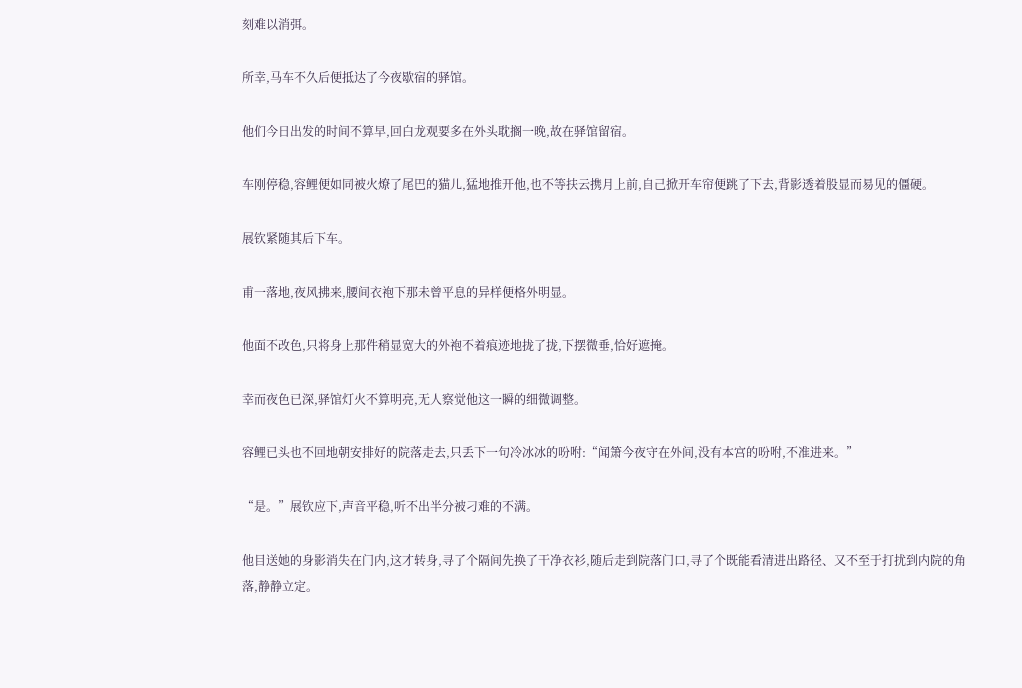刻难以消弭。

所幸,马车不久后便抵达了今夜歇宿的驿馆。

他们今日出发的时间不算早,回白龙观要多在外头耽搁一晚,故在驿馆留宿。

车刚停稳,容鲤便如同被火燎了尾巴的猫儿,猛地推开他,也不等扶云携月上前,自己掀开车帘便跳了下去,背影透着股显而易见的僵硬。

展钦紧随其后下车。

甫一落地,夜风拂来,腰间衣袍下那未曾平息的异样便格外明显。

他面不改色,只将身上那件稍显宽大的外袍不着痕迹地拢了拢,下摆微垂,恰好遮掩。

幸而夜色已深,驿馆灯火不算明亮,无人察觉他这一瞬的细微调整。

容鲤已头也不回地朝安排好的院落走去,只丢下一句冷冰冰的吩咐:“闻箫今夜守在外间,没有本宫的吩咐,不准进来。”

“是。”展钦应下,声音平稳,听不出半分被刁难的不满。

他目送她的身影消失在门内,这才转身,寻了个隔间先换了干净衣衫,随后走到院落门口,寻了个既能看清进出路径、又不至于打扰到内院的角落,静静立定。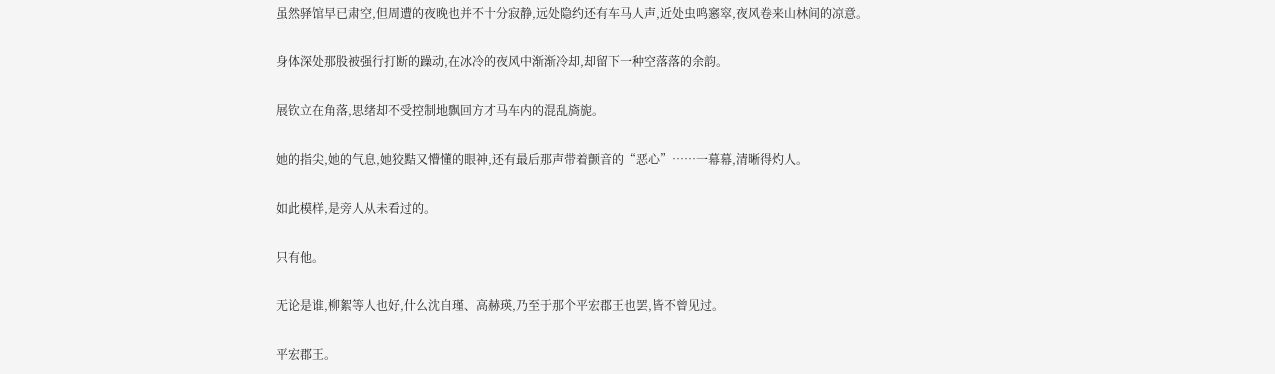虽然驿馆早已肃空,但周遭的夜晚也并不十分寂静,远处隐约还有车马人声,近处虫鸣窸窣,夜风卷来山林间的凉意。

身体深处那股被强行打断的躁动,在冰冷的夜风中渐渐冷却,却留下一种空落落的余韵。

展钦立在角落,思绪却不受控制地飘回方才马车内的混乱旖旎。

她的指尖,她的气息,她狡黠又懵懂的眼神,还有最后那声带着颤音的“恶心”……一幕幕,清晰得灼人。

如此模样,是旁人从未看过的。

只有他。

无论是谁,柳絮等人也好,什么沈自瑾、高赫瑛,乃至于那个平宏郡王也罢,皆不曾见过。

平宏郡王。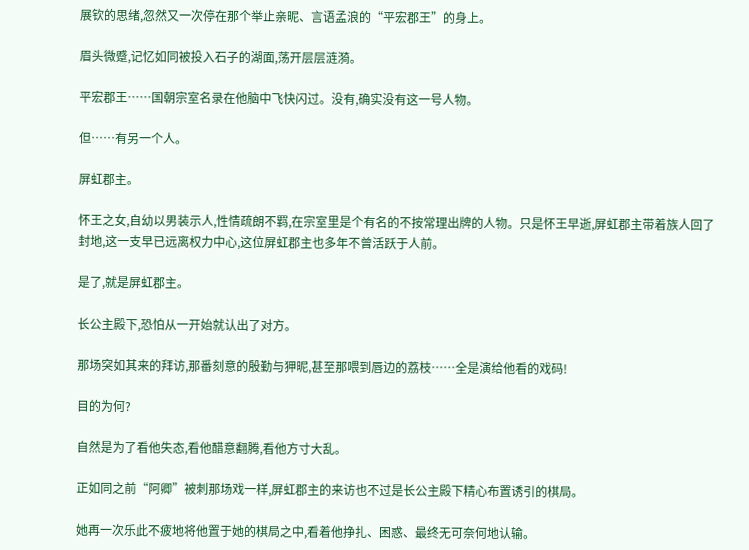展钦的思绪,忽然又一次停在那个举止亲昵、言语孟浪的“平宏郡王”的身上。

眉头微蹙,记忆如同被投入石子的湖面,荡开层层涟漪。

平宏郡王……国朝宗室名录在他脑中飞快闪过。没有,确实没有这一号人物。

但……有另一个人。

屏虹郡主。

怀王之女,自幼以男装示人,性情疏朗不羁,在宗室里是个有名的不按常理出牌的人物。只是怀王早逝,屏虹郡主带着族人回了封地,这一支早已远离权力中心,这位屏虹郡主也多年不曾活跃于人前。

是了,就是屏虹郡主。

长公主殿下,恐怕从一开始就认出了对方。

那场突如其来的拜访,那番刻意的殷勤与狎昵,甚至那喂到唇边的荔枝……全是演给他看的戏码!

目的为何?

自然是为了看他失态,看他醋意翻腾,看他方寸大乱。

正如同之前“阿卿”被刺那场戏一样,屏虹郡主的来访也不过是长公主殿下精心布置诱引的棋局。

她再一次乐此不疲地将他置于她的棋局之中,看着他挣扎、困惑、最终无可奈何地认输。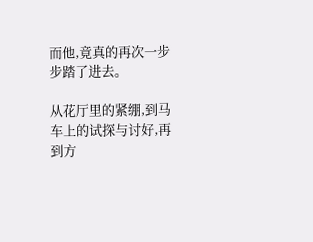而他,竟真的再次一步步踏了进去。

从花厅里的紧绷,到马车上的试探与讨好,再到方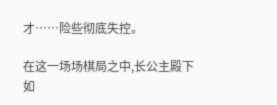才……险些彻底失控。

在这一场场棋局之中,长公主殿下如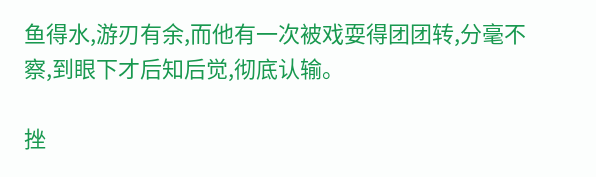鱼得水,游刃有余,而他有一次被戏耍得团团转,分毫不察,到眼下才后知后觉,彻底认输。

挫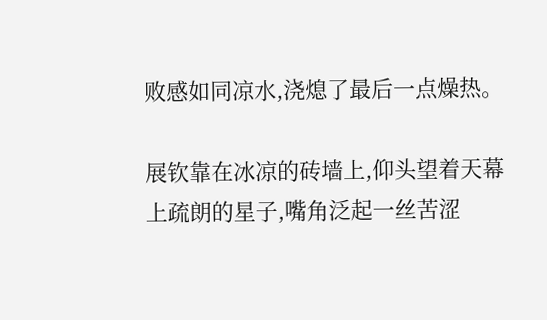败感如同凉水,浇熄了最后一点燥热。

展钦靠在冰凉的砖墙上,仰头望着天幕上疏朗的星子,嘴角泛起一丝苦涩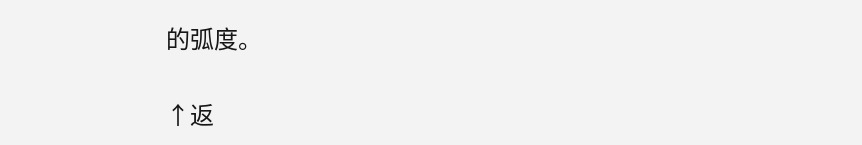的弧度。

↑返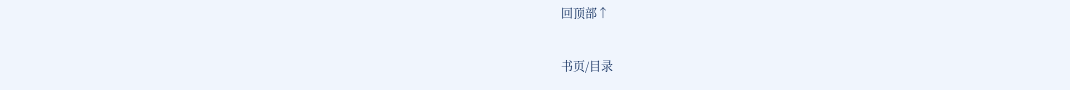回顶部↑

书页/目录